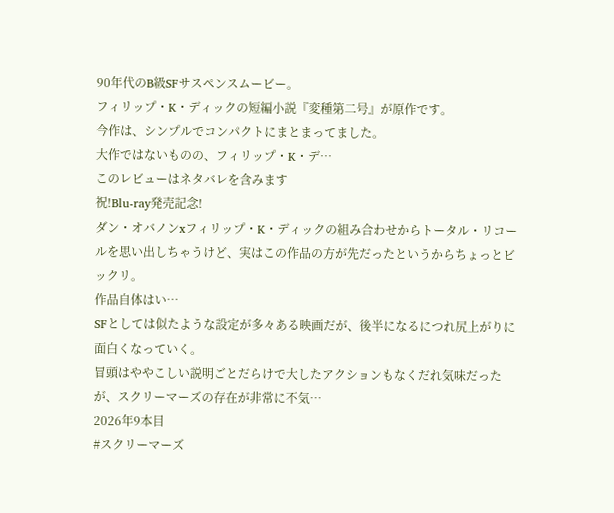90年代のB級SFサスペンスムービー。
フィリップ・K・ディックの短編小説『変種第二号』が原作です。
今作は、シンプルでコンパクトにまとまってました。
大作ではないものの、フィリップ・K・デ…
このレビューはネタバレを含みます
祝!Blu-ray発売記念!
ダン・オバノンxフィリップ・K・ディックの組み合わせからトータル・リコールを思い出しちゃうけど、実はこの作品の方が先だったというからちょっとビックリ。
作品自体はい…
SFとしては似たような設定が多々ある映画だが、後半になるにつれ尻上がりに面白くなっていく。
冒頭はややこしい説明ごとだらけで大したアクションもなくだれ気味だったが、スクリーマーズの存在が非常に不気…
2026年9本目
#スクリーマーズ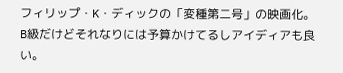フィリップ・K・ディックの「変種第二号」の映画化。
B級だけどそれなりには予算かけてるしアイディアも良い。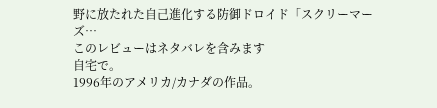野に放たれた自己進化する防御ドロイド「スクリーマーズ…
このレビューはネタバレを含みます
自宅で。
1996年のアメリカ/カナダの作品。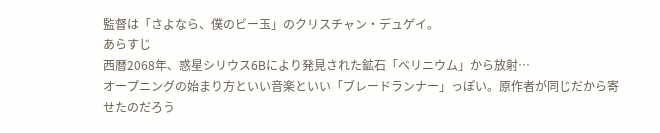監督は「さよなら、僕のビー玉」のクリスチャン・デュゲイ。
あらすじ
西暦2068年、惑星シリウス6Bにより発見された鉱石「ベリニウム」から放射…
オープニングの始まり方といい音楽といい「ブレードランナー」っぽい。原作者が同じだから寄せたのだろう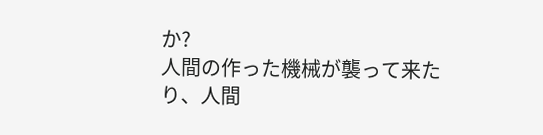か?
人間の作った機械が襲って来たり、人間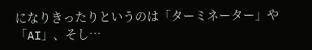になりきったりというのは「ターミネーター」や「AI」、そし…